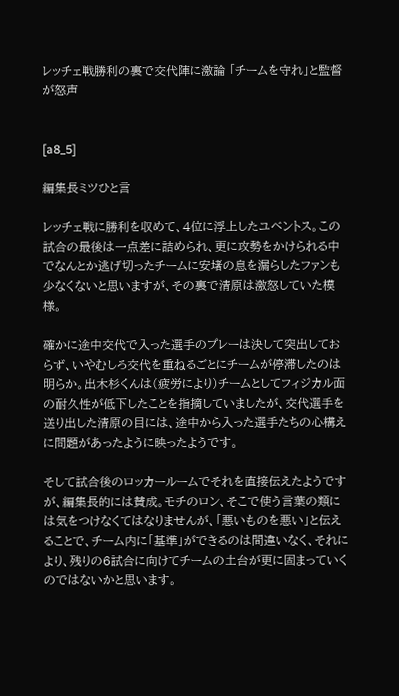レッチェ戦勝利の裏で交代陣に激論 「チームを守れ」と監督が怒声


[a8_5]

編集長ミツひと言

レッチェ戦に勝利を収めて、4位に浮上したユベントス。この試合の最後は一点差に詰められ、更に攻勢をかけられる中でなんとか逃げ切ったチームに安堵の息を漏らしたファンも少なくないと思いますが、その裏で清原は激怒していた模様。

確かに途中交代で入った選手のプレーは決して突出しておらず、いやむしろ交代を重ねるごとにチームが停滞したのは明らか。出木杉くんは(疲労により)チームとしてフィジカル面の耐久性が低下したことを指摘していましたが、交代選手を送り出した清原の目には、途中から入った選手たちの心構えに問題があったように映ったようです。

そして試合後のロッカールームでそれを直接伝えたようですが、編集長的には賛成。モチのロン、そこで使う言葉の類には気をつけなくてはなりませんが、「悪いものを悪い」と伝えることで、チーム内に「基準」ができるのは間違いなく、それにより、残りの6試合に向けてチームの土台が更に固まっていくのではないかと思います。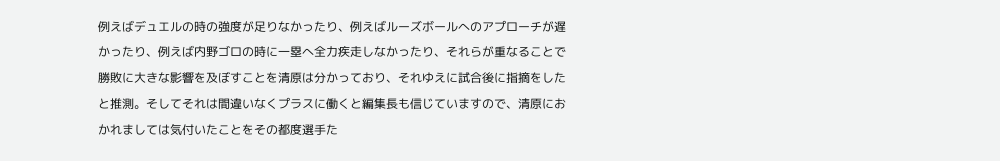例えばデュエルの時の強度が足りなかったり、例えばルーズボールへのアプローチが遅かったり、例えば内野ゴロの時に一塁へ全力疾走しなかったり、それらが重なることで勝敗に大きな影響を及ぼすことを清原は分かっており、それゆえに試合後に指摘をしたと推測。そしてそれは間違いなくプラスに働くと編集長も信じていますので、清原におかれましては気付いたことをその都度選手た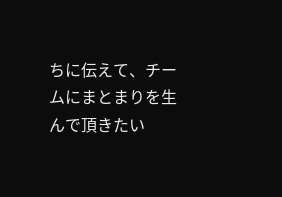ちに伝えて、チームにまとまりを生んで頂きたい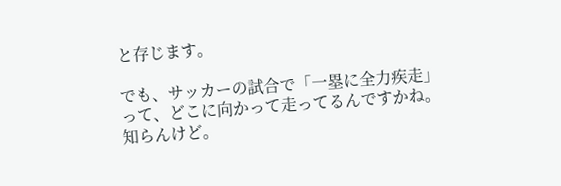と存じます。

でも、サッカーの試合で「一塁に全力疾走」って、どこに向かって走ってるんですかね。知らんけど。